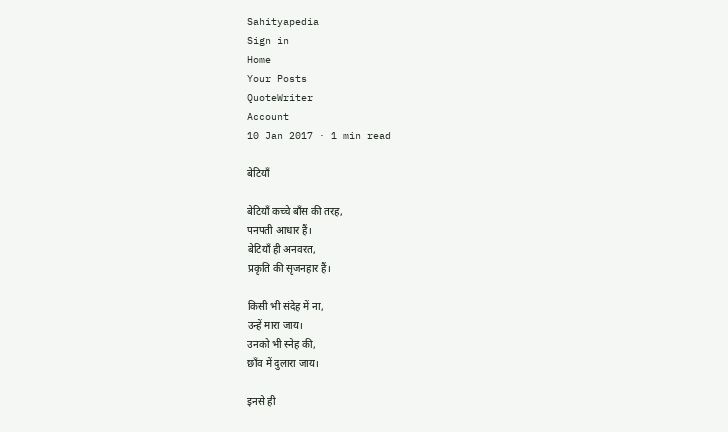Sahityapedia
Sign in
Home
Your Posts
QuoteWriter
Account
10 Jan 2017 · 1 min read

बेटियाँ

बेटियाँ कच्चे बाँस की तरह,
पनपती आधार हैं।
बेटियाँ ही अनवरत,
प्रकृति की सृजनहार हैं।

किसी भी संदेह में ना,
उन्हें मारा जाय।
उनको भी स्नेह की,
छाँव में दुलारा जाय।

इनसे ही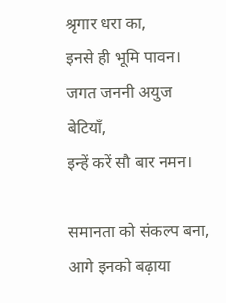श्रृगार धरा का,
इनसे ही भूमि पावन।
जगत जननी अयुज बेटियाँ,
इन्हें करें सौ बार नमन।

समानता को संकल्प बना,
आगे इनको बढ़ाया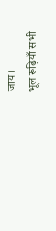जाय।
भूल रूढ़ियाँ सभी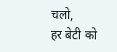चलो,
हर बेटी को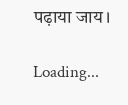पढ़ाया जाय।

Loading...